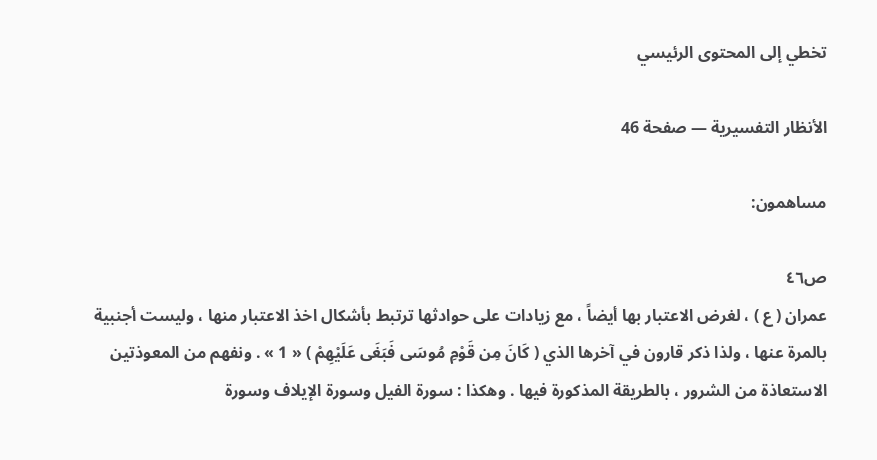تخطي إلى المحتوى الرئيسي

الأنظار التفسيرية — صفحة 46

مساهمون:

ص٤٦
عمران ( ع ) ، لغرض الاعتبار بها أيضاً ، مع زيادات على حوادثها ترتبط بأشكال اخذ الاعتبار منها ، وليست أجنبية بالمرة عنها ، ولذا ذكر قارون في آخرها الذي ( كَانَ مِن قَوْمِ مُوسَى فَبَغَى عَلَيْهِمْ ) « 1 » . ونفهم من المعوذتين الاستعاذة من الشرور ، بالطريقة المذكورة فيها . وهكذا : سورة الفيل وسورة الإيلاف وسورة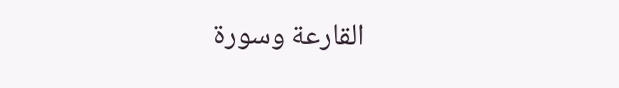القارعة وسورة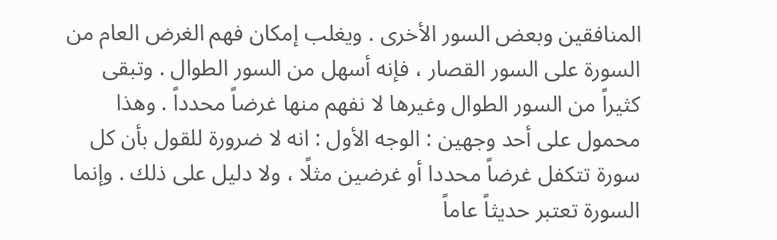المنافقين وبعض السور الأخرى . ويغلب إمكان فهم الغرض العام من السورة على السور القصار ، فإنه أسهل من السور الطوال . وتبقى كثيراً من السور الطوال وغيرها لا نفهم منها غرضاً محدداً . وهذا محمول على أحد وجهين : الوجه الأول : انه لا ضرورة للقول بأن كل سورة تتكفل غرضاً محددا أو غرضين مثلًا ، ولا دليل على ذلك . وإنما السورة تعتبر حديثاً عاماً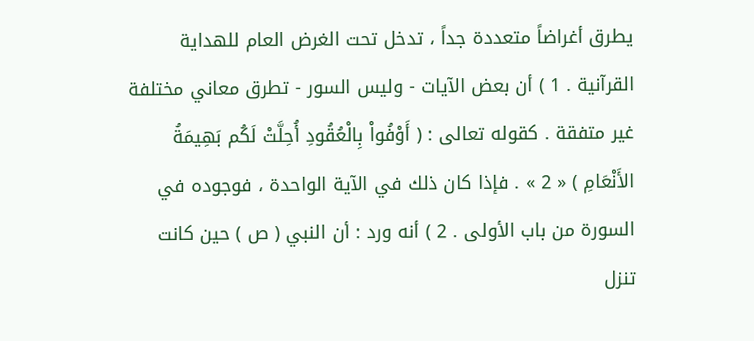يطرق أغراضاً متعددة جداً ، تدخل تحت الغرض العام للهداية القرآنية . 1 ) أن بعض الآيات - وليس السور - تطرق معاني مختلفة غير متفقة . كقوله تعالى : ( أَوْفُواْ بِالْعُقُودِ أُحِلَّتْ لَكُم بَهِيمَةُ الأَنْعَامِ ) « 2 » . فإذا كان ذلك في الآية الواحدة ، فوجوده في السورة من باب الأولى . 2 ) أنه ورد : أن النبي ( ص ) حين كانت تنزل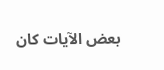بعض الآيات كان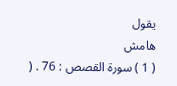يقول
هامش
( 1 ) سورة القصص : 76 . (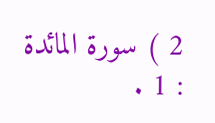2 ) سورة المائدة : 1 .